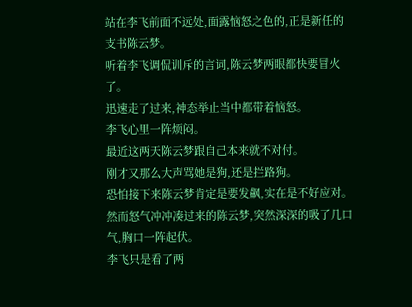站在李飞前面不远处,面露恼怒之色的,正是新任的支书陈云梦。
听着李飞调侃训斥的言词,陈云梦两眼都快要冒火了。
迅速走了过来,神态举止当中都带着恼怒。
李飞心里一阵烦闷。
最近这两天陈云梦跟自己本来就不对付。
刚才又那么大声骂她是狗,还是拦路狗。
恐怕接下来陈云梦肯定是要发飙,实在是不好应对。
然而怒气冲冲凑过来的陈云梦,突然深深的吸了几口气,胸口一阵起伏。
李飞只是看了两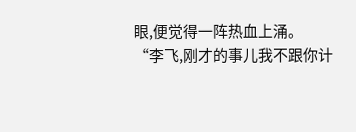眼,便觉得一阵热血上涌。
“李飞,刚才的事儿我不跟你计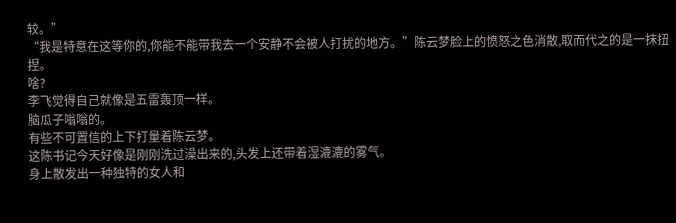较。”
“我是特意在这等你的,你能不能带我去一个安静不会被人打扰的地方。”陈云梦脸上的愤怒之色消散,取而代之的是一抹扭捏。
啥?
李飞觉得自己就像是五雷轰顶一样。
脑瓜子嗡嗡的。
有些不可置信的上下打量着陈云梦。
这陈书记今天好像是刚刚洗过澡出来的,头发上还带着湿漉漉的雾气。
身上散发出一种独特的女人和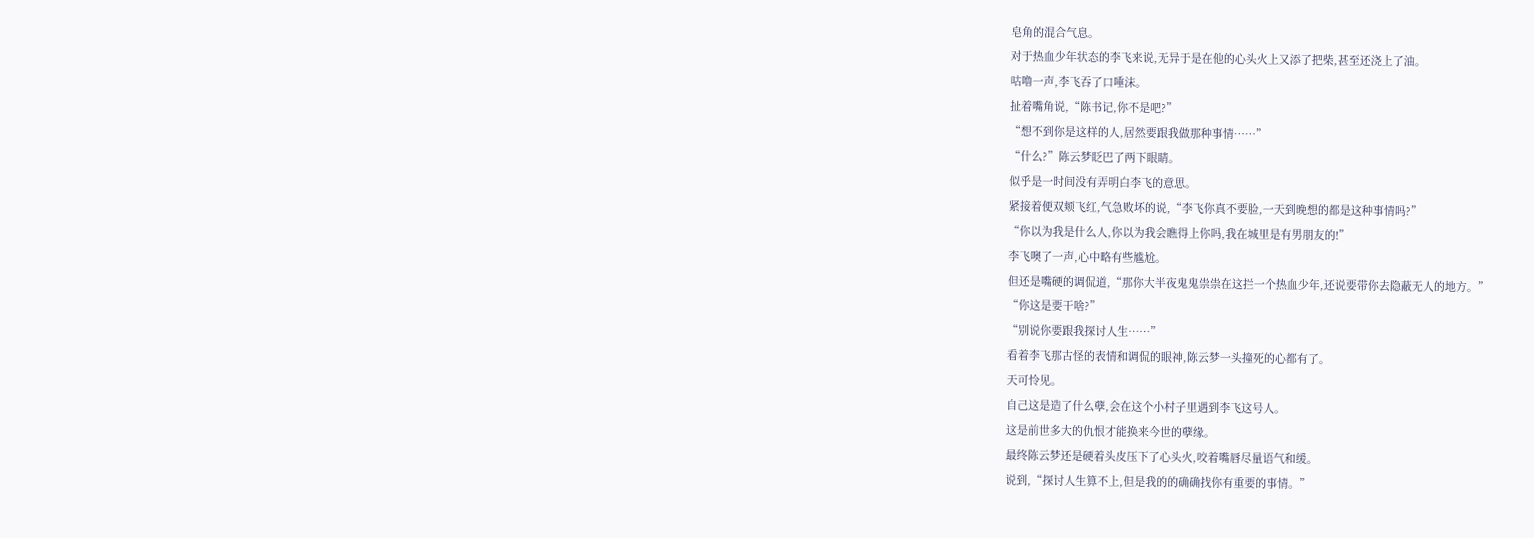皂角的混合气息。
对于热血少年状态的李飞来说,无异于是在他的心头火上又添了把柴,甚至还浇上了油。
咕噜一声,李飞吞了口唾沫。
扯着嘴角说,“陈书记,你不是吧?”
“想不到你是这样的人,居然要跟我做那种事情……”
“什么?”陈云梦眨巴了两下眼睛。
似乎是一时间没有弄明白李飞的意思。
紧接着便双颊飞红,气急败坏的说,“李飞你真不要脸,一天到晚想的都是这种事情吗?”
“你以为我是什么人,你以为我会瞧得上你吗,我在城里是有男朋友的!”
李飞噢了一声,心中略有些尴尬。
但还是嘴硬的调侃道,“那你大半夜鬼鬼祟祟在这拦一个热血少年,还说要带你去隐蔽无人的地方。”
“你这是要干啥?”
“别说你要跟我探讨人生……”
看着李飞那古怪的表情和调侃的眼神,陈云梦一头撞死的心都有了。
天可怜见。
自己这是造了什么孽,会在这个小村子里遇到李飞这号人。
这是前世多大的仇恨才能换来今世的孽缘。
最终陈云梦还是硬着头皮压下了心头火,咬着嘴唇尽量语气和缓。
说到,“探讨人生算不上,但是我的的确确找你有重要的事情。”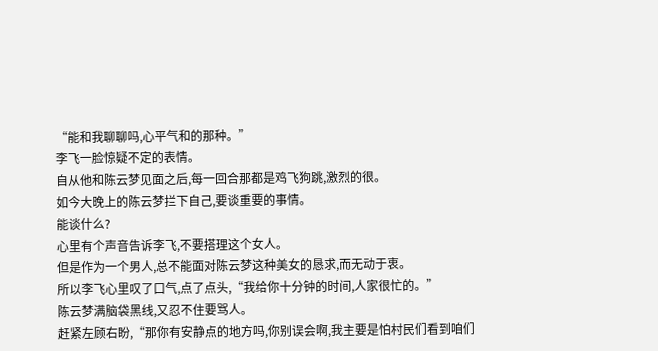“能和我聊聊吗,心平气和的那种。”
李飞一脸惊疑不定的表情。
自从他和陈云梦见面之后,每一回合那都是鸡飞狗跳,激烈的很。
如今大晚上的陈云梦拦下自己,要谈重要的事情。
能谈什么?
心里有个声音告诉李飞,不要搭理这个女人。
但是作为一个男人,总不能面对陈云梦这种美女的恳求,而无动于衷。
所以李飞心里叹了口气,点了点头,“我给你十分钟的时间,人家很忙的。”
陈云梦满脑袋黑线,又忍不住要骂人。
赶紧左顾右盼,“那你有安静点的地方吗,你别误会啊,我主要是怕村民们看到咱们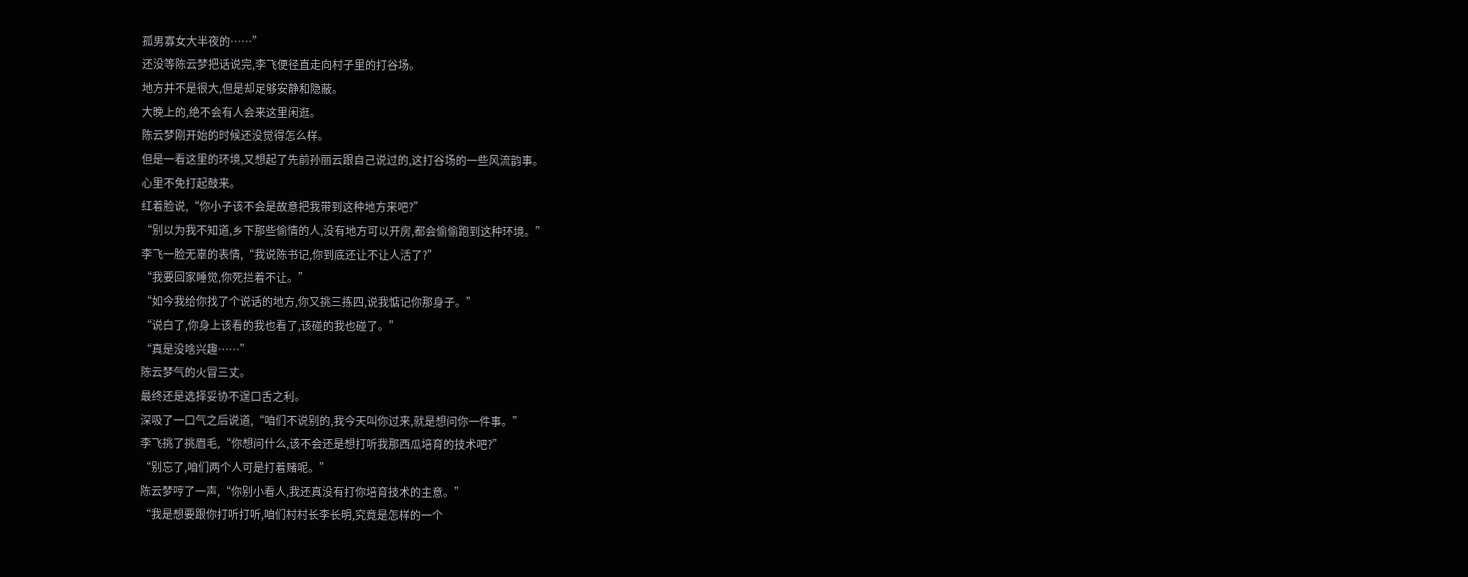孤男寡女大半夜的……”
还没等陈云梦把话说完,李飞便径直走向村子里的打谷场。
地方并不是很大,但是却足够安静和隐蔽。
大晚上的,绝不会有人会来这里闲逛。
陈云梦刚开始的时候还没觉得怎么样。
但是一看这里的环境,又想起了先前孙丽云跟自己说过的,这打谷场的一些风流韵事。
心里不免打起鼓来。
红着脸说,“你小子该不会是故意把我带到这种地方来吧?”
“别以为我不知道,乡下那些偷情的人,没有地方可以开房,都会偷偷跑到这种环境。”
李飞一脸无辜的表情,“我说陈书记,你到底还让不让人活了?”
“我要回家睡觉,你死拦着不让。”
“如今我给你找了个说话的地方,你又挑三拣四,说我惦记你那身子。”
“说白了,你身上该看的我也看了,该碰的我也碰了。”
“真是没啥兴趣……”
陈云梦气的火冒三丈。
最终还是选择妥协不逞口舌之利。
深吸了一口气之后说道,“咱们不说别的,我今天叫你过来,就是想问你一件事。”
李飞挑了挑眉毛,“你想问什么,该不会还是想打听我那西瓜培育的技术吧?”
“别忘了,咱们两个人可是打着赌呢。”
陈云梦哼了一声,“你别小看人,我还真没有打你培育技术的主意。”
“我是想要跟你打听打听,咱们村村长李长明,究竟是怎样的一个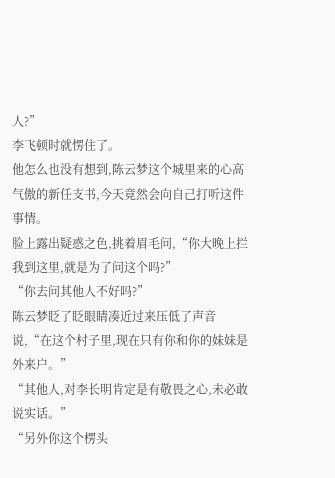人?”
李飞顿时就愣住了。
他怎么也没有想到,陈云梦这个城里来的心高气傲的新任支书,今天竟然会向自己打听这件事情。
脸上露出疑惑之色,挑着眉毛问,“你大晚上拦我到这里,就是为了问这个吗?”
“你去问其他人不好吗?”
陈云梦眨了眨眼睛凑近过来压低了声音说,“在这个村子里,现在只有你和你的妹妹是外来户。”
“其他人,对李长明肯定是有敬畏之心,未必敢说实话。”
“另外你这个楞头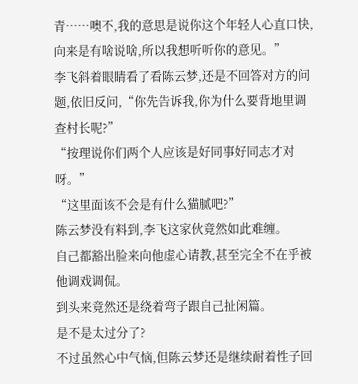青……噢不,我的意思是说你这个年轻人心直口快,向来是有啥说啥,所以我想听听你的意见。”
李飞斜着眼睛看了看陈云梦,还是不回答对方的问题,依旧反问,“你先告诉我,你为什么要背地里调查村长呢?”
“按理说你们两个人应该是好同事好同志才对呀。”
“这里面该不会是有什么猫腻吧?”
陈云梦没有料到,李飞这家伙竟然如此难缠。
自己都豁出脸来向他虚心请教,甚至完全不在乎被他调戏调侃。
到头来竟然还是绕着弯子跟自己扯闲篇。
是不是太过分了?
不过虽然心中气恼,但陈云梦还是继续耐着性子回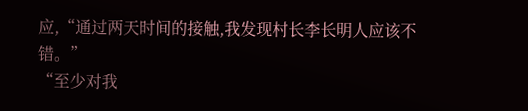应,“通过两天时间的接触,我发现村长李长明人应该不错。”
“至少对我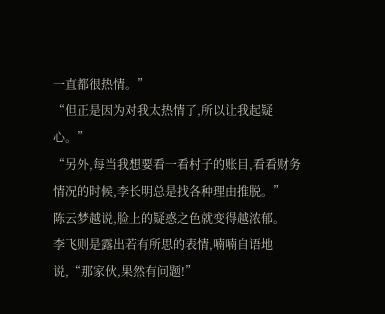一直都很热情。”
“但正是因为对我太热情了,所以让我起疑心。”
“另外,每当我想要看一看村子的账目,看看财务情况的时候,李长明总是找各种理由推脱。”
陈云梦越说,脸上的疑惑之色就变得越浓郁。
李飞则是露出若有所思的表情,喃喃自语地说,“那家伙,果然有问题!”